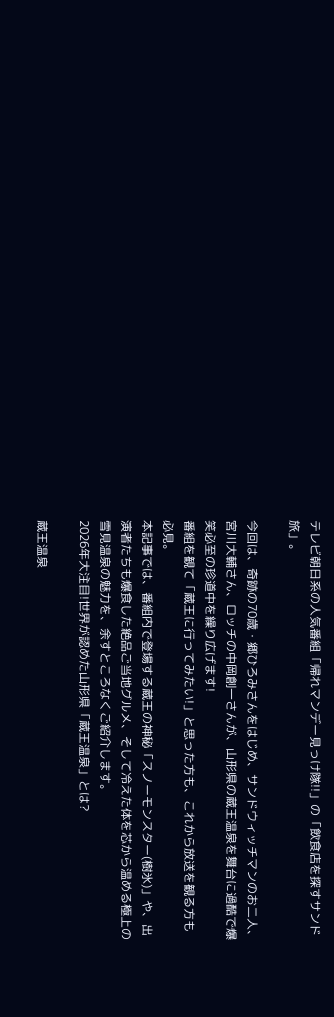テレビ朝日系の人気番組「帰れマンデー見っけ隊!!」の「飲食店を探すサンド旅」。

今回は、奇跡の70歳・郷ひろみさんをはじめ、サンドウィッチマンのお二人、宮川大輔さん、ロッチの中岡創一さんが、山形県の蔵王温泉を舞台に過酷で爆笑必至の珍道中を繰り広げます!
番組を観て「蔵王に行ってみたい!」と思った方も、これから放送を観る方も必見。
本記事では、番組内で登場する蔵王の神秘「スノーモンスター(樹氷)」や、出演者たちも爆食した絶品ご当地グルメ、そして冷えた体を芯から温める極上の雪見温泉の魅力を、余すところなくご紹介します。
2026年大注目!世界が認めた山形県「蔵王温泉」とは?

蔵王温泉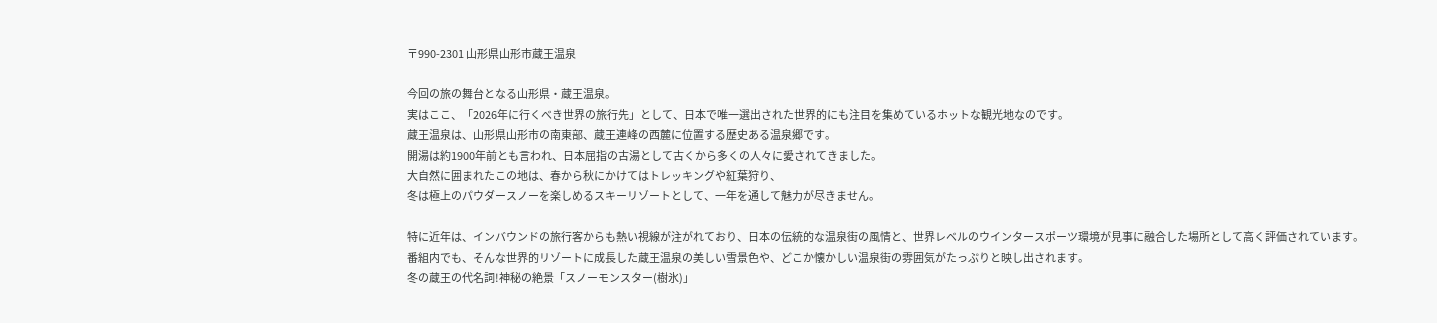〒990-2301 山形県山形市蔵王温泉

今回の旅の舞台となる山形県・蔵王温泉。
実はここ、「2026年に行くべき世界の旅行先」として、日本で唯一選出された世界的にも注目を集めているホットな観光地なのです。
蔵王温泉は、山形県山形市の南東部、蔵王連峰の西麓に位置する歴史ある温泉郷です。
開湯は約1900年前とも言われ、日本屈指の古湯として古くから多くの人々に愛されてきました。
大自然に囲まれたこの地は、春から秋にかけてはトレッキングや紅葉狩り、
冬は極上のパウダースノーを楽しめるスキーリゾートとして、一年を通して魅力が尽きません。

特に近年は、インバウンドの旅行客からも熱い視線が注がれており、日本の伝統的な温泉街の風情と、世界レベルのウインタースポーツ環境が見事に融合した場所として高く評価されています。
番組内でも、そんな世界的リゾートに成長した蔵王温泉の美しい雪景色や、どこか懐かしい温泉街の雰囲気がたっぷりと映し出されます。
冬の蔵王の代名詞!神秘の絶景「スノーモンスター(樹氷)」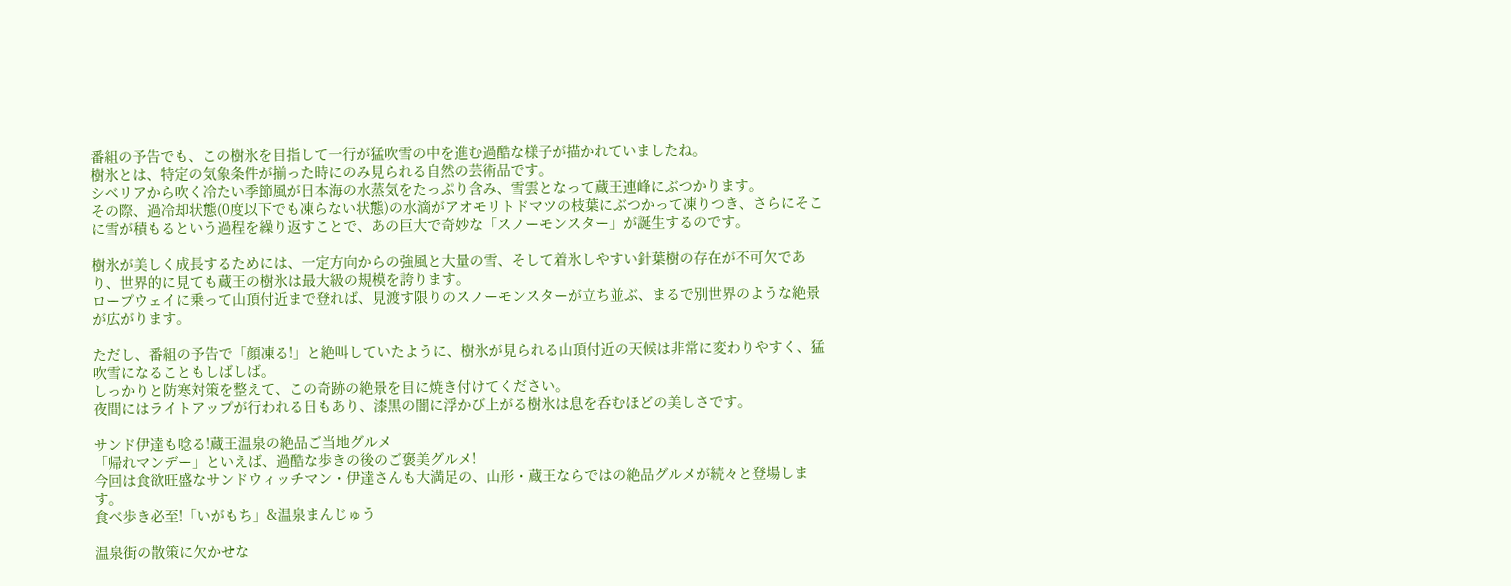番組の予告でも、この樹氷を目指して一行が猛吹雪の中を進む過酷な様子が描かれていましたね。
樹氷とは、特定の気象条件が揃った時にのみ見られる自然の芸術品です。
シベリアから吹く冷たい季節風が日本海の水蒸気をたっぷり含み、雪雲となって蔵王連峰にぶつかります。
その際、過冷却状態(0度以下でも凍らない状態)の水滴がアオモリトドマツの枝葉にぶつかって凍りつき、さらにそこに雪が積もるという過程を繰り返すことで、あの巨大で奇妙な「スノーモンスター」が誕生するのです。

樹氷が美しく成長するためには、一定方向からの強風と大量の雪、そして着氷しやすい針葉樹の存在が不可欠であり、世界的に見ても蔵王の樹氷は最大級の規模を誇ります。
ロープウェイに乗って山頂付近まで登れば、見渡す限りのスノーモンスターが立ち並ぶ、まるで別世界のような絶景が広がります。

ただし、番組の予告で「顔凍る!」と絶叫していたように、樹氷が見られる山頂付近の天候は非常に変わりやすく、猛吹雪になることもしばしば。
しっかりと防寒対策を整えて、この奇跡の絶景を目に焼き付けてください。
夜間にはライトアップが行われる日もあり、漆黒の闇に浮かび上がる樹氷は息を呑むほどの美しさです。

サンド伊達も唸る!蔵王温泉の絶品ご当地グルメ
「帰れマンデー」といえば、過酷な歩きの後のご褒美グルメ!
今回は食欲旺盛なサンドウィッチマン・伊達さんも大満足の、山形・蔵王ならではの絶品グルメが続々と登場します。
食べ歩き必至!「いがもち」&温泉まんじゅう

温泉街の散策に欠かせな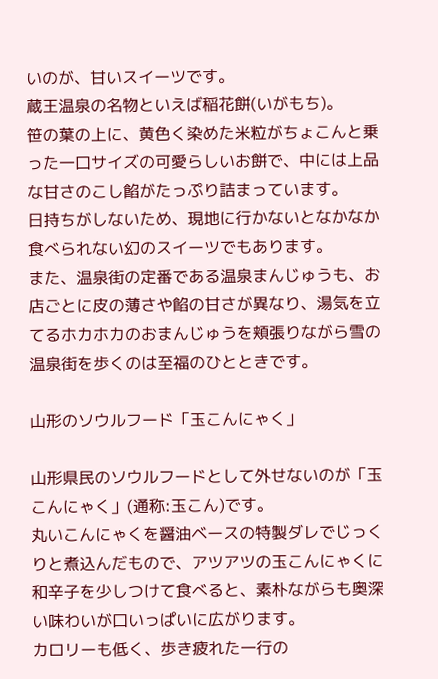いのが、甘いスイーツです。
蔵王温泉の名物といえば稲花餅(いがもち)。
笹の葉の上に、黄色く染めた米粒がちょこんと乗った一口サイズの可愛らしいお餅で、中には上品な甘さのこし餡がたっぷり詰まっています。
日持ちがしないため、現地に行かないとなかなか食べられない幻のスイーツでもあります。
また、温泉街の定番である温泉まんじゅうも、お店ごとに皮の薄さや餡の甘さが異なり、湯気を立てるホカホカのおまんじゅうを頬張りながら雪の温泉街を歩くのは至福のひとときです。

山形のソウルフード「玉こんにゃく」

山形県民のソウルフードとして外せないのが「玉こんにゃく」(通称:玉こん)です。
丸いこんにゃくを醤油ベースの特製ダレでじっくりと煮込んだもので、アツアツの玉こんにゃくに和辛子を少しつけて食べると、素朴ながらも奥深い味わいが口いっぱいに広がります。
カロリーも低く、歩き疲れた一行の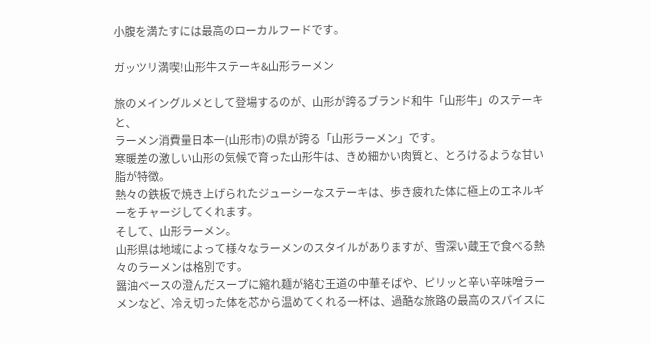小腹を満たすには最高のローカルフードです。

ガッツリ満喫!山形牛ステーキ&山形ラーメン

旅のメイングルメとして登場するのが、山形が誇るブランド和牛「山形牛」のステーキと、
ラーメン消費量日本一(山形市)の県が誇る「山形ラーメン」です。
寒暖差の激しい山形の気候で育った山形牛は、きめ細かい肉質と、とろけるような甘い脂が特徴。
熱々の鉄板で焼き上げられたジューシーなステーキは、歩き疲れた体に極上のエネルギーをチャージしてくれます。
そして、山形ラーメン。
山形県は地域によって様々なラーメンのスタイルがありますが、雪深い蔵王で食べる熱々のラーメンは格別です。
醤油ベースの澄んだスープに縮れ麺が絡む王道の中華そばや、ピリッと辛い辛味噌ラーメンなど、冷え切った体を芯から温めてくれる一杯は、過酷な旅路の最高のスパイスに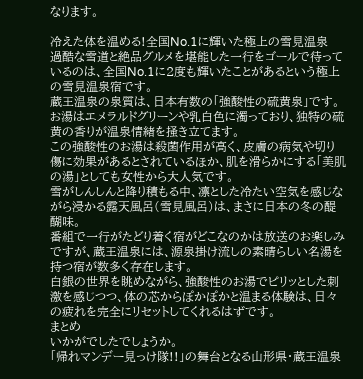なります。

冷えた体を温める!全国No.1に輝いた極上の雪見温泉
過酷な雪道と絶品グルメを堪能した一行をゴールで待っているのは、全国No.1に2度も輝いたことがあるという極上の雪見温泉宿です。
蔵王温泉の泉質は、日本有数の「強酸性の硫黄泉」です。
お湯はエメラルドグリーンや乳白色に濁っており、独特の硫黄の香りが温泉情緒を掻き立てます。
この強酸性のお湯は殺菌作用が高く、皮膚の病気や切り傷に効果があるとされているほか、肌を滑らかにする「美肌の湯」としても女性から大人気です。
雪がしんしんと降り積もる中、凛とした冷たい空気を感じながら浸かる露天風呂(雪見風呂)は、まさに日本の冬の醍醐味。
番組で一行がたどり着く宿がどこなのかは放送のお楽しみですが、蔵王温泉には、源泉掛け流しの素晴らしい名湯を持つ宿が数多く存在します。
白銀の世界を眺めながら、強酸性のお湯でピリッとした刺激を感じつつ、体の芯からぽかぽかと温まる体験は、日々の疲れを完全にリセットしてくれるはずです。
まとめ
いかがでしたでしょうか。
「帰れマンデー見っけ隊!!」の舞台となる山形県・蔵王温泉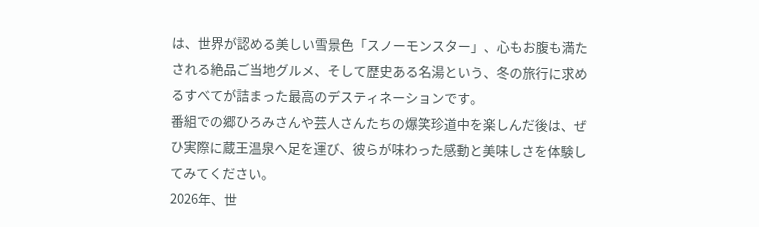は、世界が認める美しい雪景色「スノーモンスター」、心もお腹も満たされる絶品ご当地グルメ、そして歴史ある名湯という、冬の旅行に求めるすべてが詰まった最高のデスティネーションです。
番組での郷ひろみさんや芸人さんたちの爆笑珍道中を楽しんだ後は、ぜひ実際に蔵王温泉へ足を運び、彼らが味わった感動と美味しさを体験してみてください。
2026年、世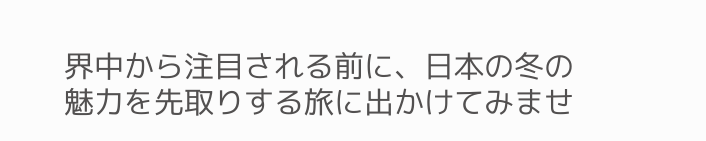界中から注目される前に、日本の冬の魅力を先取りする旅に出かけてみませ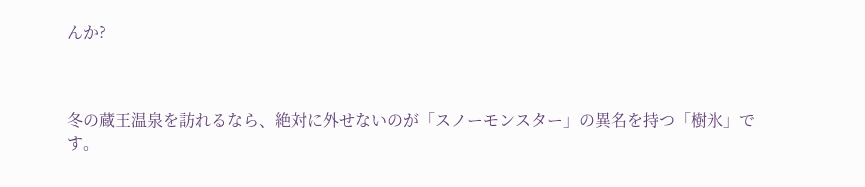んか?



冬の蔵王温泉を訪れるなら、絶対に外せないのが「スノーモンスター」の異名を持つ「樹氷」です。